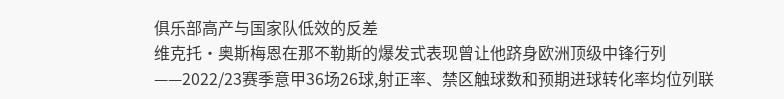俱乐部高产与国家队低效的反差
维克托·奥斯梅恩在那不勒斯的爆发式表现曾让他跻身欧洲顶级中锋行列——2022/23赛季意甲36场26球,射正率、禁区触球数和预期进球转化率均位列联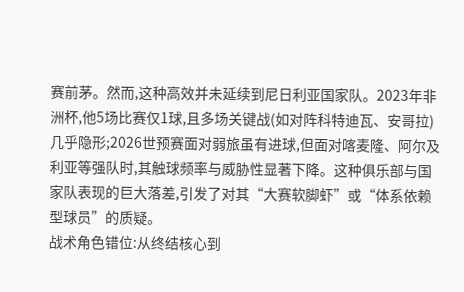赛前茅。然而,这种高效并未延续到尼日利亚国家队。2023年非洲杯,他5场比赛仅1球,且多场关键战(如对阵科特迪瓦、安哥拉)几乎隐形;2026世预赛面对弱旅虽有进球,但面对喀麦隆、阿尔及利亚等强队时,其触球频率与威胁性显著下降。这种俱乐部与国家队表现的巨大落差,引发了对其“大赛软脚虾”或“体系依赖型球员”的质疑。
战术角色错位:从终结核心到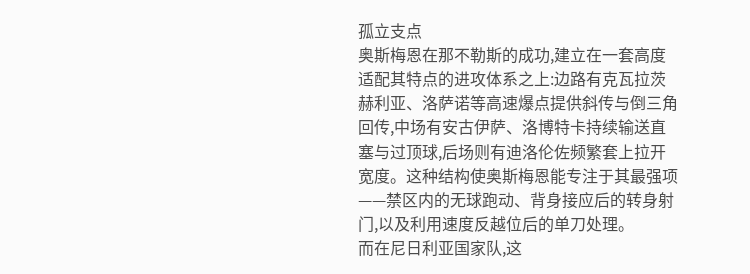孤立支点
奥斯梅恩在那不勒斯的成功,建立在一套高度适配其特点的进攻体系之上:边路有克瓦拉茨赫利亚、洛萨诺等高速爆点提供斜传与倒三角回传,中场有安古伊萨、洛博特卡持续输送直塞与过顶球,后场则有迪洛伦佐频繁套上拉开宽度。这种结构使奥斯梅恩能专注于其最强项——禁区内的无球跑动、背身接应后的转身射门,以及利用速度反越位后的单刀处理。
而在尼日利亚国家队,这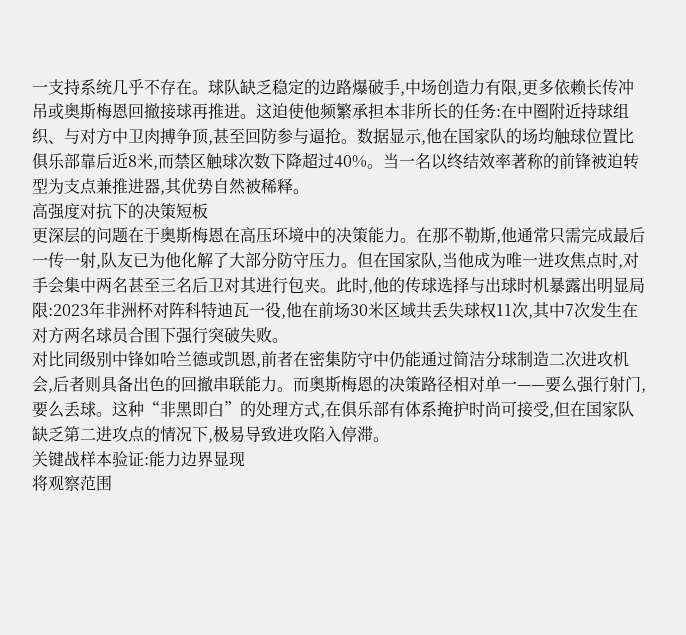一支持系统几乎不存在。球队缺乏稳定的边路爆破手,中场创造力有限,更多依赖长传冲吊或奥斯梅恩回撤接球再推进。这迫使他频繁承担本非所长的任务:在中圈附近持球组织、与对方中卫肉搏争顶,甚至回防参与逼抢。数据显示,他在国家队的场均触球位置比俱乐部靠后近8米,而禁区触球次数下降超过40%。当一名以终结效率著称的前锋被迫转型为支点兼推进器,其优势自然被稀释。
高强度对抗下的决策短板
更深层的问题在于奥斯梅恩在高压环境中的决策能力。在那不勒斯,他通常只需完成最后一传一射,队友已为他化解了大部分防守压力。但在国家队,当他成为唯一进攻焦点时,对手会集中两名甚至三名后卫对其进行包夹。此时,他的传球选择与出球时机暴露出明显局限:2023年非洲杯对阵科特迪瓦一役,他在前场30米区域共丢失球权11次,其中7次发生在对方两名球员合围下强行突破失败。
对比同级别中锋如哈兰德或凯恩,前者在密集防守中仍能通过简洁分球制造二次进攻机会,后者则具备出色的回撤串联能力。而奥斯梅恩的决策路径相对单一——要么强行射门,要么丢球。这种“非黑即白”的处理方式,在俱乐部有体系掩护时尚可接受,但在国家队缺乏第二进攻点的情况下,极易导致进攻陷入停滞。
关键战样本验证:能力边界显现
将观察范围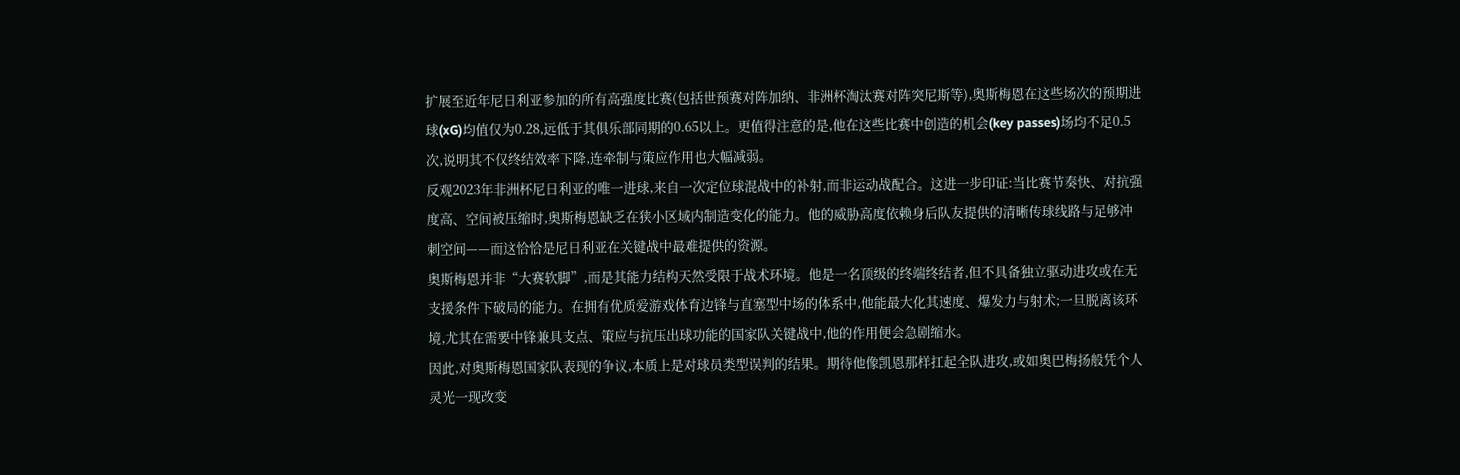扩展至近年尼日利亚参加的所有高强度比赛(包括世预赛对阵加纳、非洲杯淘汰赛对阵突尼斯等),奥斯梅恩在这些场次的预期进球(xG)均值仅为0.28,远低于其俱乐部同期的0.65以上。更值得注意的是,他在这些比赛中创造的机会(key passes)场均不足0.5次,说明其不仅终结效率下降,连牵制与策应作用也大幅减弱。
反观2023年非洲杯尼日利亚的唯一进球,来自一次定位球混战中的补射,而非运动战配合。这进一步印证:当比赛节奏快、对抗强度高、空间被压缩时,奥斯梅恩缺乏在狭小区域内制造变化的能力。他的威胁高度依赖身后队友提供的清晰传球线路与足够冲刺空间——而这恰恰是尼日利亚在关键战中最难提供的资源。
奥斯梅恩并非“大赛软脚”,而是其能力结构天然受限于战术环境。他是一名顶级的终端终结者,但不具备独立驱动进攻或在无支援条件下破局的能力。在拥有优质爱游戏体育边锋与直塞型中场的体系中,他能最大化其速度、爆发力与射术;一旦脱离该环境,尤其在需要中锋兼具支点、策应与抗压出球功能的国家队关键战中,他的作用便会急剧缩水。
因此,对奥斯梅恩国家队表现的争议,本质上是对球员类型误判的结果。期待他像凯恩那样扛起全队进攻,或如奥巴梅扬般凭个人灵光一现改变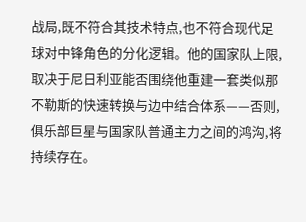战局,既不符合其技术特点,也不符合现代足球对中锋角色的分化逻辑。他的国家队上限,取决于尼日利亚能否围绕他重建一套类似那不勒斯的快速转换与边中结合体系——否则,俱乐部巨星与国家队普通主力之间的鸿沟,将持续存在。